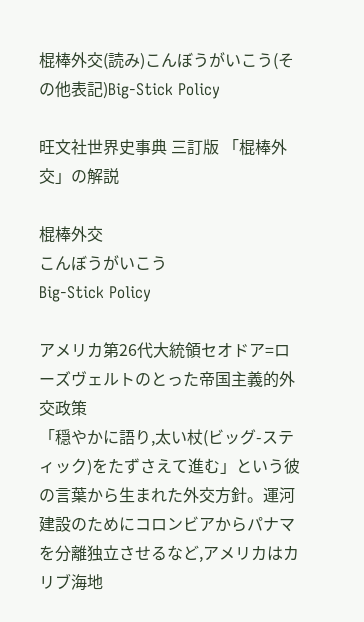棍棒外交(読み)こんぼうがいこう(その他表記)Big-Stick Policy

旺文社世界史事典 三訂版 「棍棒外交」の解説

棍棒外交
こんぼうがいこう
Big-Stick Policy

アメリカ第26代大統領セオドア=ローズヴェルトのとった帝国主義的外交政策
「穏やかに語り,太い杖(ビッグ-スティック)をたずさえて進む」という彼の言葉から生まれた外交方針。運河建設のためにコロンビアからパナマを分離独立させるなど,アメリカはカリブ海地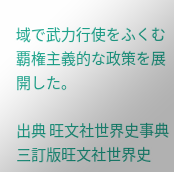域で武力行使をふくむ覇権主義的な政策を展開した。

出典 旺文社世界史事典 三訂版旺文社世界史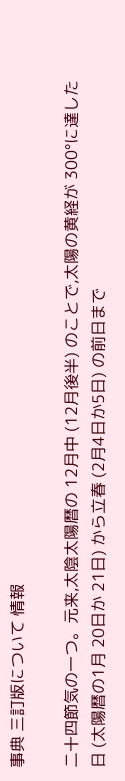事典 三訂版について 情報

二十四節気の一つ。元来,太陰太陽暦の 12月中 (12月後半) のことで,太陽の黄経が 300°に達した日 (太陽暦の1月 20日か 21日) から立春 (2月4日か5日) の前日まで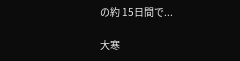の約 15日間で...

大寒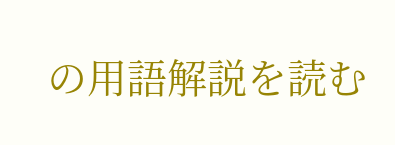の用語解説を読む